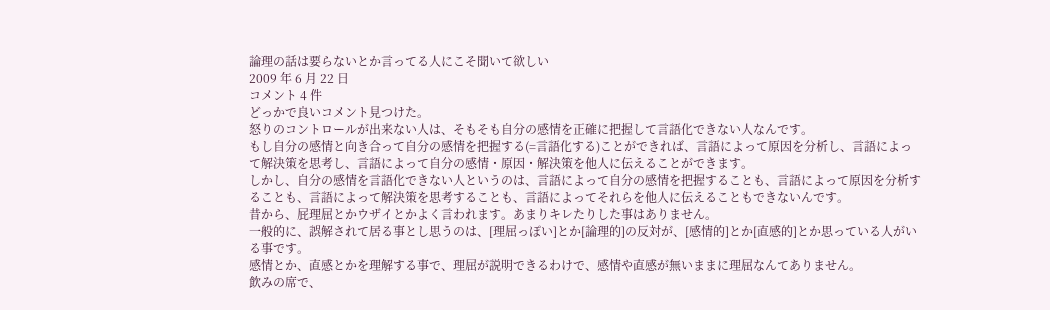論理の話は要らないとか言ってる人にこそ聞いて欲しい
2009 年 6 月 22 日
コメント 4 件
どっかで良いコメント見つけた。
怒りのコントロールが出来ない人は、そもそも自分の感情を正確に把握して言語化できない人なんです。
もし自分の感情と向き合って自分の感情を把握する(=言語化する)ことができれば、言語によって原因を分析し、言語によって解決策を思考し、言語によって自分の感情・原因・解決策を他人に伝えることができます。
しかし、自分の感情を言語化できない人というのは、言語によって自分の感情を把握することも、言語によって原因を分析することも、言語によって解決策を思考することも、言語によってそれらを他人に伝えることもできないんです。
昔から、屁理屈とかウザイとかよく言われます。あまりキレたりした事はありません。
一般的に、誤解されて居る事とし思うのは、[理屈っぽい]とか[論理的]の反対が、[感情的]とか[直感的]とか思っている人がいる事です。
感情とか、直感とかを理解する事で、理屈が説明できるわけで、感情や直感が無いままに理屈なんてありません。
飲みの席で、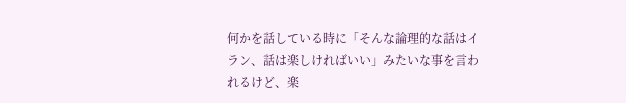何かを話している時に「そんな論理的な話はイラン、話は楽しければいい」みたいな事を言われるけど、楽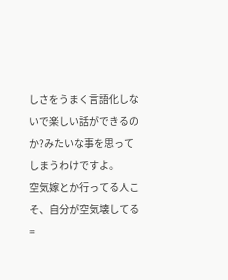しさをうまく言語化しないで楽しい話ができるのか?みたいな事を思ってしまうわけですよ。
空気嫁とか行ってる人こそ、自分が空気壊してる =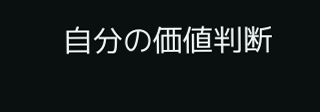自分の価値判断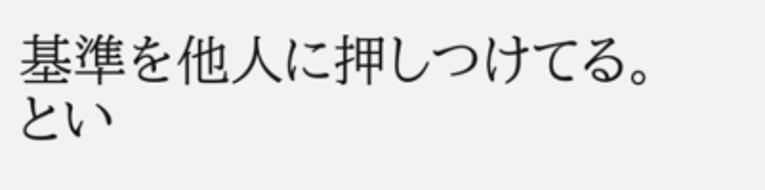基準を他人に押しつけてる。とい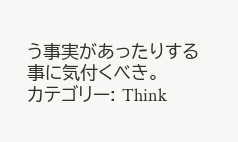う事実があったりする事に気付くべき。
カテゴリー: Think